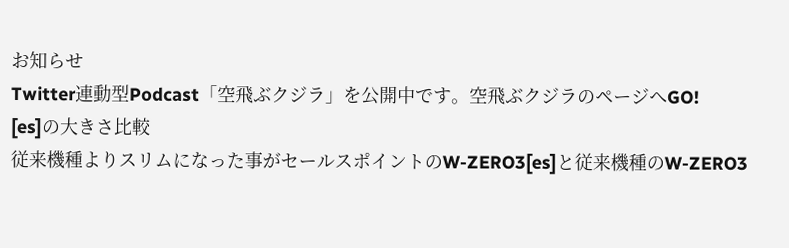お知らせ
Twitter連動型Podcast「空飛ぶクジラ」を公開中です。空飛ぶクジラのページへGO!
[es]の大きさ比較
従来機種よりスリムになった事がセールスポイントのW-ZERO3[es]と従来機種のW-ZERO3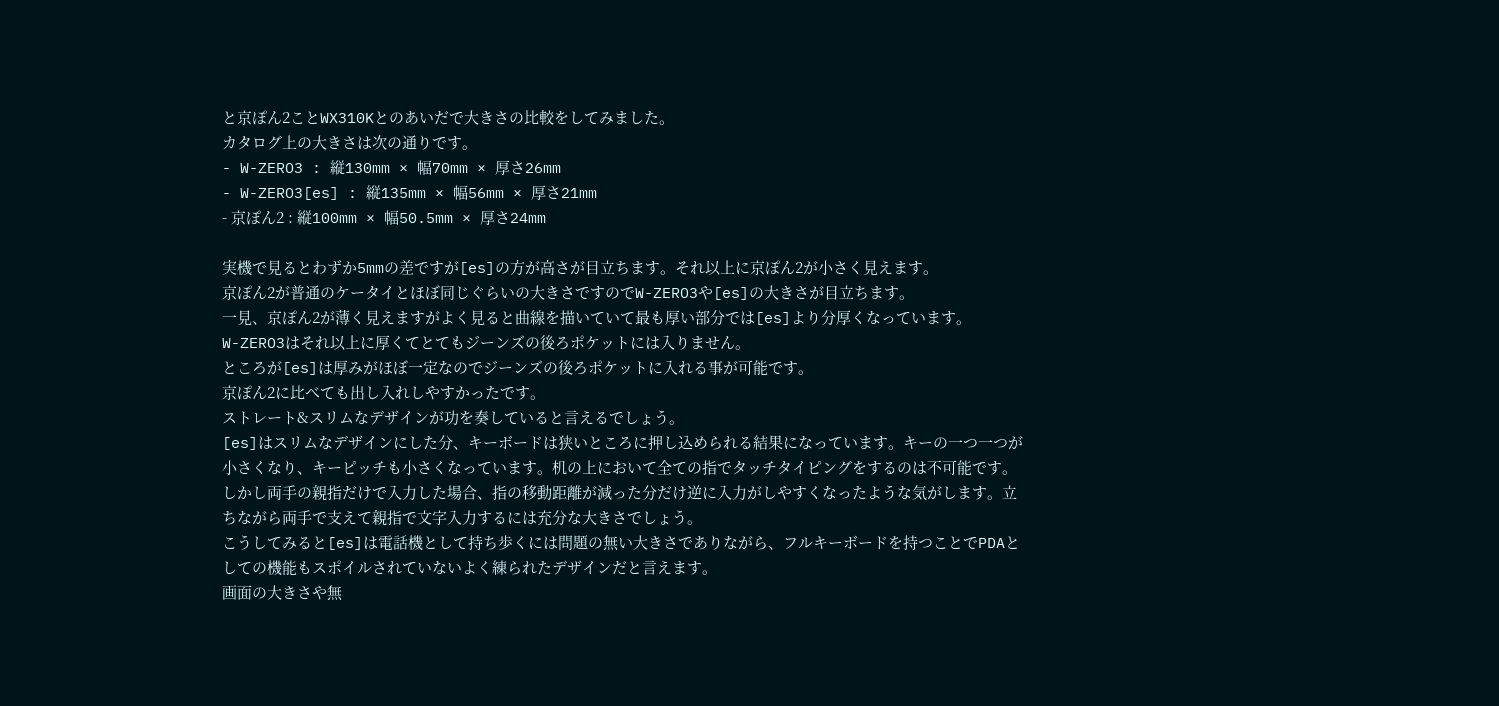と京ぽん2ことWX310Kとのあいだで大きさの比較をしてみました。
カタログ上の大きさは次の通りです。
- W-ZERO3 : 縦130mm × 幅70mm × 厚さ26mm
- W-ZERO3[es] : 縦135mm × 幅56mm × 厚さ21mm
- 京ぽん2 : 縦100mm × 幅50.5mm × 厚さ24mm

実機で見るとわずか5mmの差ですが[es]の方が高さが目立ちます。それ以上に京ぽん2が小さく見えます。
京ぽん2が普通のケータイとほぼ同じぐらいの大きさですのでW-ZERO3や[es]の大きさが目立ちます。
一見、京ぽん2が薄く見えますがよく見ると曲線を描いていて最も厚い部分では[es]より分厚くなっています。
W-ZERO3はそれ以上に厚くてとてもジーンズの後ろポケットには入りません。
ところが[es]は厚みがほぼ一定なのでジーンズの後ろポケットに入れる事が可能です。
京ぽん2に比べても出し入れしやすかったです。
ストレート&スリムなデザインが功を奏していると言えるでしょう。
[es]はスリムなデザインにした分、キーボードは狭いところに押し込められる結果になっています。キーの一つ一つが小さくなり、キーピッチも小さくなっています。机の上において全ての指でタッチタイピングをするのは不可能です。しかし両手の親指だけで入力した場合、指の移動距離が減った分だけ逆に入力がしやすくなったような気がします。立ちながら両手で支えて親指で文字入力するには充分な大きさでしょう。
こうしてみると[es]は電話機として持ち歩くには問題の無い大きさでありながら、フルキーボードを持つことでPDAとしての機能もスポイルされていないよく練られたデザインだと言えます。
画面の大きさや無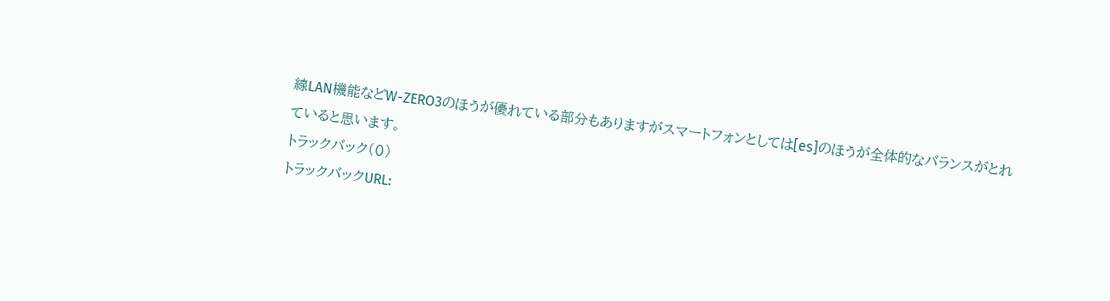線LAN機能などW-ZERO3のほうが優れている部分もありますがスマートフォンとしては[es]のほうが全体的なバランスがとれていると思います。
トラックバック(0)
トラックバックURL: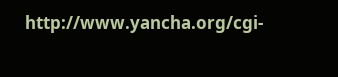http://www.yancha.org/cgi-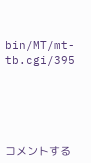bin/MT/mt-tb.cgi/395





コメントする